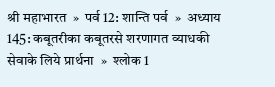श्री महाभारत  »  पर्व 12: शान्ति पर्व  »  अध्याय 145: कबूतरीका कबूतरसे शरणागत व्याधकी सेवाके लिये प्रार्थना  »  श्लोक 1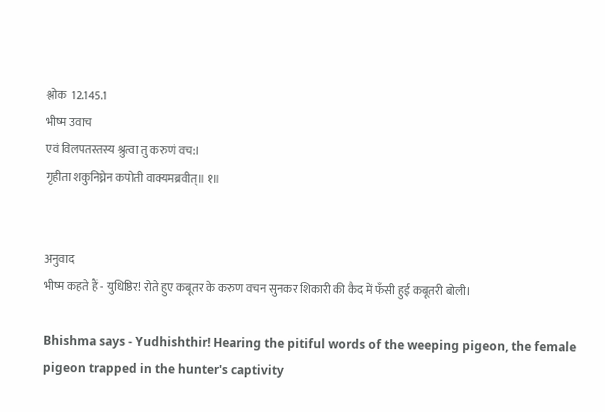श्लोक  12.145.1
भीष्म उवाच
एवं विलपतस्तस्य श्रुत्वा तु करुणं वच:।
गृहीता शकुनिघ्नेन कपोती वाक्यमब्रवीत्॥ १॥


अनुवाद
भीष्म कहते हैं - युधिष्ठिर! रोते हुए कबूतर के करुण वचन सुनकर शिकारी की कैद में फँसी हुई कबूतरी बोली।

Bhishma says - Yudhishthir! Hearing the pitiful words of the weeping pigeon, the female pigeon trapped in the hunter's captivity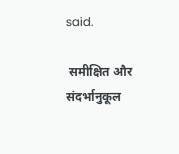said.

 समीक्षित और संदर्भानुकूल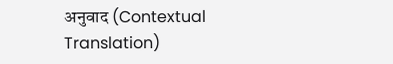अनुवाद (Contextual Translation)